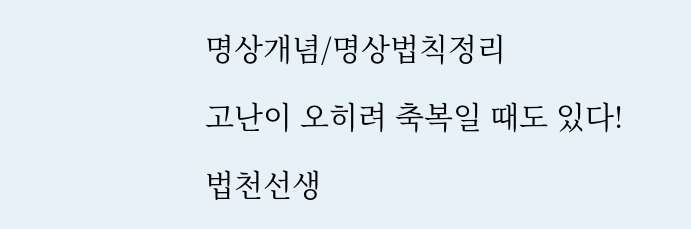명상개념/명상법칙정리

고난이 오히려 축복일 때도 있다!

법천선생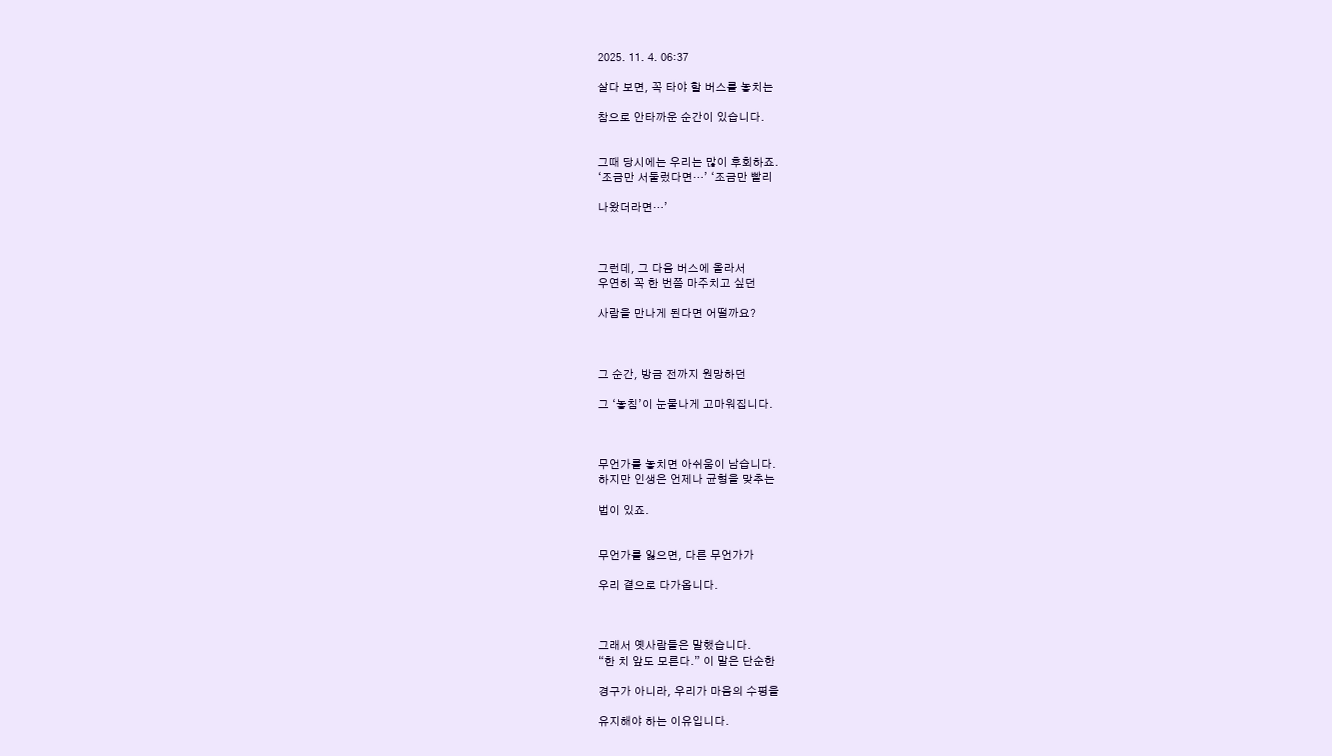2025. 11. 4. 06:37

살다 보면, 꼭 타야 할 버스를 놓치는

참으로 안타까운 순간이 있습니다.


그때 당시에는 우리는 많이 후회하죠.
‘조금만 서둘렀다면…’ ‘조금만 빨리

나왔더라면…’



그런데, 그 다음 버스에 올라서
우연히 꼭 한 번쯤 마주치고 싶던

사람을 만나게 된다면 어떨까요?



그 순간, 방금 전까지 원망하던

그 ‘놓침’이 눈물나게 고마워집니다.



무언가를 놓치면 아쉬움이 남습니다.
하지만 인생은 언제나 균형을 맞추는

법이 있죠.


무언가를 잃으면, 다른 무언가가

우리 곁으로 다가옵니다.



그래서 옛사람들은 말했습니다.
“한 치 앞도 모른다.” 이 말은 단순한

경구가 아니라, 우리가 마음의 수평을

유지해야 하는 이유입니다.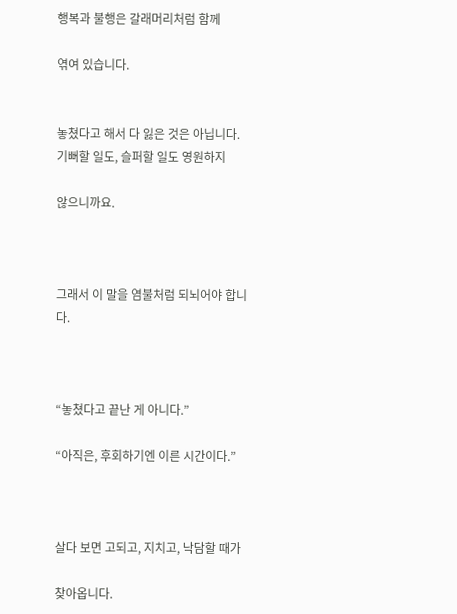행복과 불행은 갈래머리처럼 함께

엮여 있습니다.


놓쳤다고 해서 다 잃은 것은 아닙니다.
기뻐할 일도, 슬퍼할 일도 영원하지

않으니까요.



그래서 이 말을 염불처럼 되뇌어야 합니다.



“놓쳤다고 끝난 게 아니다.”

“아직은, 후회하기엔 이른 시간이다.”



살다 보면 고되고, 지치고, 낙담할 때가

찾아옵니다.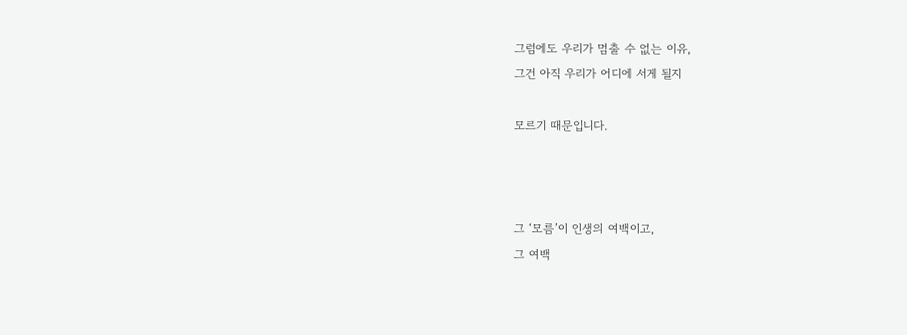그럼에도 우리가 멈출 수 없는 이유,
그건 아직 우리가 어디에 서게 될지

모르기 때문입니다.



그 ‘모름’이 인생의 여백이고,
그 여백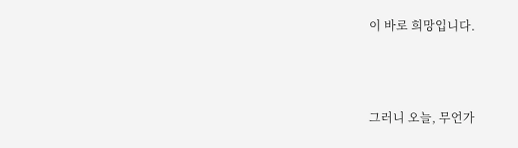이 바로 희망입니다.



그러니 오늘, 무언가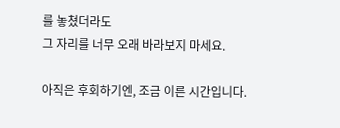를 놓쳤더라도
그 자리를 너무 오래 바라보지 마세요.

아직은 후회하기엔, 조금 이른 시간입니다.